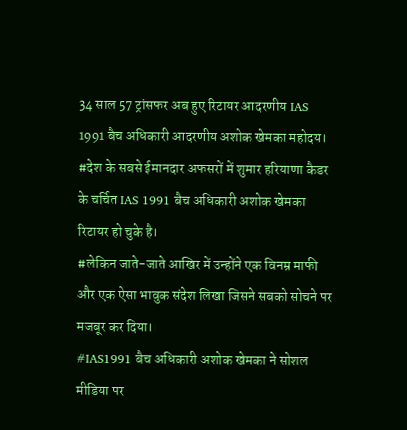34 साल 57 ट्रांसफर अब हुए रिटायर आदरणीय IAS 1991 बैच अधिकारी आदरणीय अशोक खेमका महोदय।
#देश के सबसे ईमानदार अफसरों में शुमार हरियाणा कैडर के चर्चित IAS 1991 बैच अधिकारी अशोक खेमका रिटायर हो चुके है।
#लेकिन जाते-जाते आखिर में उन्होंने एक विनम्र माफी और एक ऐसा भावुक संदेश लिखा जिसने सबको सोचने पर मजबूर कर दिया।
#IAS1991 बैच अधिकारी अशोक खेमका ने सोशल मीडिया पर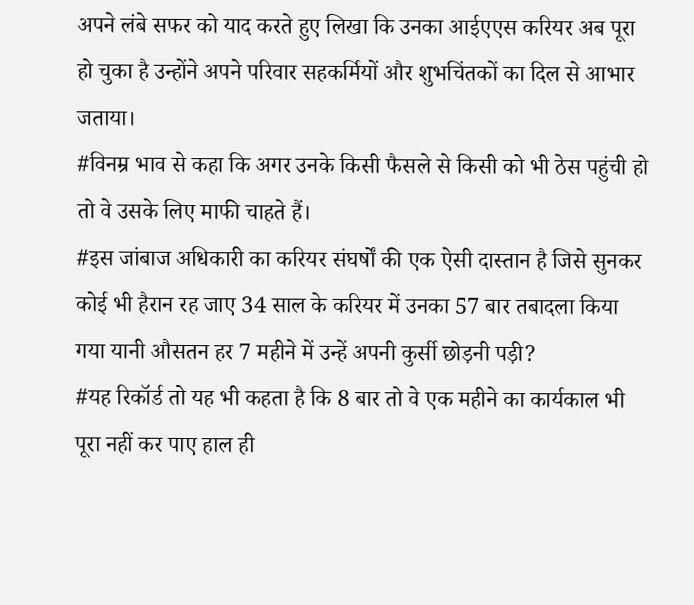अपने लंबे सफर को याद करते हुए लिखा कि उनका आईएएस करियर अब पूरा हो चुका है उन्होंने अपने परिवार सहकर्मियों और शुभचिंतकों का दिल से आभार जताया।
#विनम्र भाव से कहा कि अगर उनके किसी फैसले से किसी को भी ठेस पहुंची हो तो वे उसके लिए माफी चाहते हैं।
#इस जांबाज अधिकारी का करियर संघर्षों की एक ऐसी दास्तान है जिसे सुनकर कोई भी हैरान रह जाए 34 साल के करियर में उनका 57 बार तबादला किया गया यानी औसतन हर 7 महीने में उन्हें अपनी कुर्सी छोड़नी पड़ी?
#यह रिकॉर्ड तो यह भी कहता है कि 8 बार तो वे एक महीने का कार्यकाल भी पूरा नहीं कर पाए हाल ही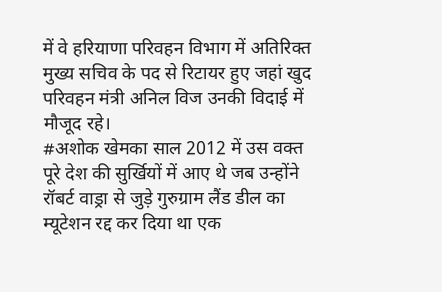में वे हरियाणा परिवहन विभाग में अतिरिक्त मुख्य सचिव के पद से रिटायर हुए जहां खुद परिवहन मंत्री अनिल विज उनकी विदाई में मौजूद रहे।
#अशोक खेमका साल 2012 में उस वक्त पूरे देश की सुर्खियों में आए थे जब उन्होंने रॉबर्ट वाड्रा से जुड़े गुरुग्राम लैंड डील का म्यूटेशन रद्द कर दिया था एक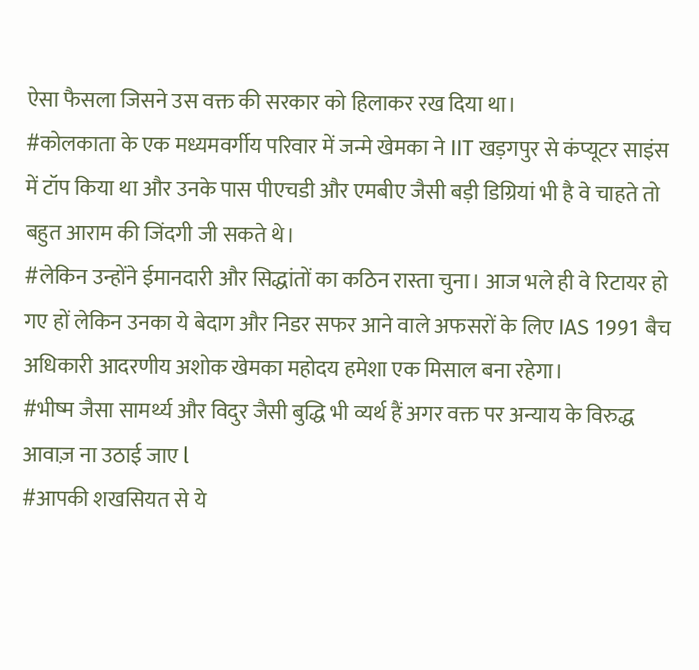ऐसा फैसला जिसने उस वक्त की सरकार को हिलाकर रख दिया था।
#कोलकाता के एक मध्यमवर्गीय परिवार में जन्मे खेमका ने IIT खड़गपुर से कंप्यूटर साइंस में टॉप किया था और उनके पास पीएचडी और एमबीए जैसी बड़ी डिग्रियां भी है वे चाहते तो बहुत आराम की जिंदगी जी सकते थे।
#लेकिन उन्होंने ईमानदारी और सिद्धांतों का कठिन रास्ता चुना। आज भले ही वे रिटायर हो गए हों लेकिन उनका ये बेदाग और निडर सफर आने वाले अफसरों के लिए IAS 1991 बैच अधिकारी आदरणीय अशोक खेमका महोदय हमेशा एक मिसाल बना रहेगा।
#भीष्म जैसा सामर्थ्य और विदुर जैसी बुद्धि भी व्यर्थ हैं अगर वक्त पर अन्याय के विरुद्ध आवाज़ ना उठाई जाए l
#आपकी शखसियत से ये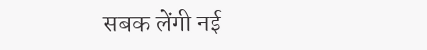सबक लेंगी नई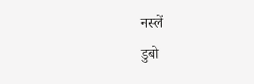नस्लें
डुबो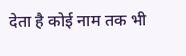देता है कोई नाम तक भी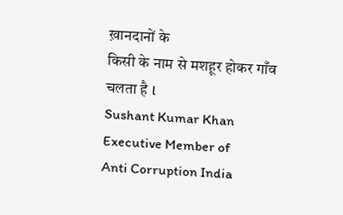ख़ानदानों के
किसी के नाम से मशहूर होकर गाँव चलता है l
Sushant Kumar Khan
Executive Member of
Anti Corruption India